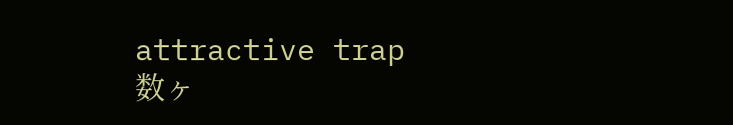attractive trap
数ヶ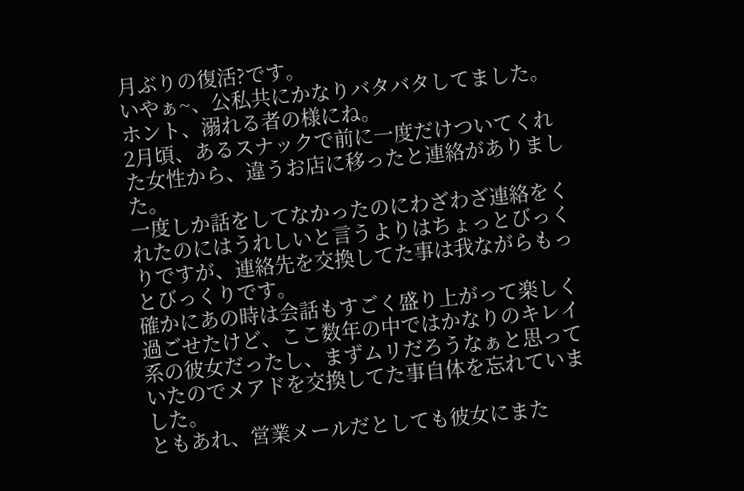月ぶりの復活?です。
いやぁ~、公私共にかなりバタバタしてました。
ホント、溺れる者の様にね。
2月頃、あるスナックで前に一度だけついてくれた女性から、違うお店に移ったと連絡がありました。
一度しか話をしてなかったのにわざわざ連絡をくれたのにはうれしいと言うよりはちょっとびっくりですが、連絡先を交換してた事は我ながらもっとびっくりです。
確かにあの時は会話もすごく盛り上がって楽しく過ごせたけど、ここ数年の中ではかなりのキレイ系の彼女だったし、まずムリだろうなぁと思っていたのでメアドを交換してた事自体を忘れていました。
ともあれ、営業メールだとしても彼女にまた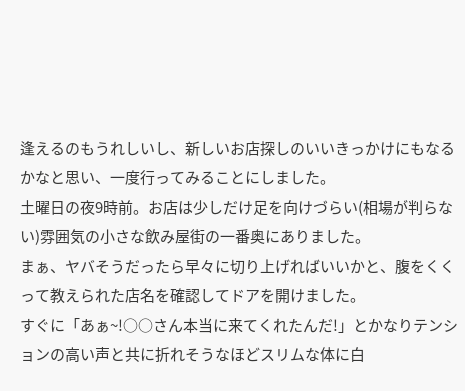逢えるのもうれしいし、新しいお店探しのいいきっかけにもなるかなと思い、一度行ってみることにしました。
土曜日の夜9時前。お店は少しだけ足を向けづらい(相場が判らない)雰囲気の小さな飲み屋街の一番奥にありました。
まぁ、ヤバそうだったら早々に切り上げればいいかと、腹をくくって教えられた店名を確認してドアを開けました。
すぐに「あぁ~!○○さん本当に来てくれたんだ!」とかなりテンションの高い声と共に折れそうなほどスリムな体に白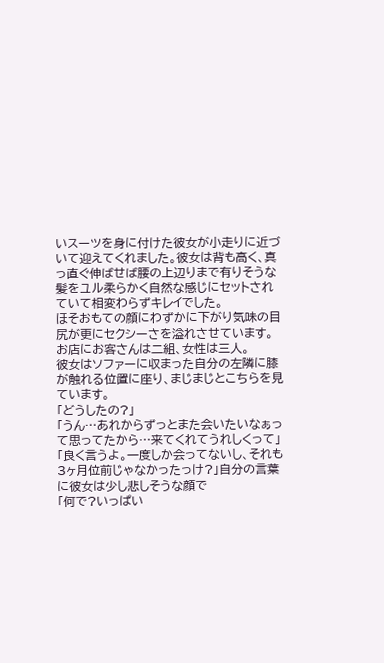いスーツを身に付けた彼女が小走りに近づいて迎えてくれました。彼女は背も高く、真っ直ぐ伸ばせば腰の上辺りまで有りそうな髪をユル柔らかく自然な感じにセットされていて相変わらずキレイでした。
ほそおもての顔にわずかに下がり気味の目尻が更にセクシーさを溢れさせています。
お店にお客さんは二組、女性は三人。
彼女はソファーに収まった自分の左隣に膝が触れる位置に座り、まじまじとこちらを見ています。
「どうしたの?」
「うん…あれからずっとまた会いたいなぁって思ってたから…来てくれてうれしくって」
「良く言うよ。一度しか会ってないし、それも3ヶ月位前じゃなかったっけ?」自分の言葉に彼女は少し悲しそうな顔で
「何で?いっぱい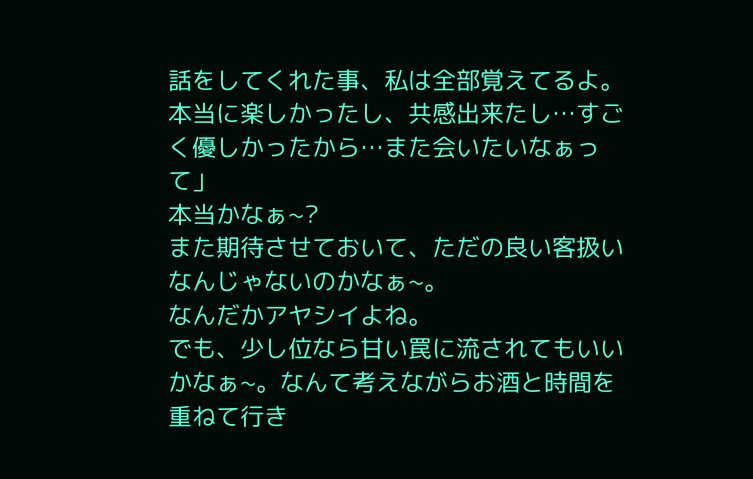話をしてくれた事、私は全部覚えてるよ。本当に楽しかったし、共感出来たし…すごく優しかったから…また会いたいなぁって」
本当かなぁ~?
また期待させておいて、ただの良い客扱いなんじゃないのかなぁ~。
なんだかアヤシイよね。
でも、少し位なら甘い罠に流されてもいいかなぁ~。なんて考えながらお酒と時間を重ねて行き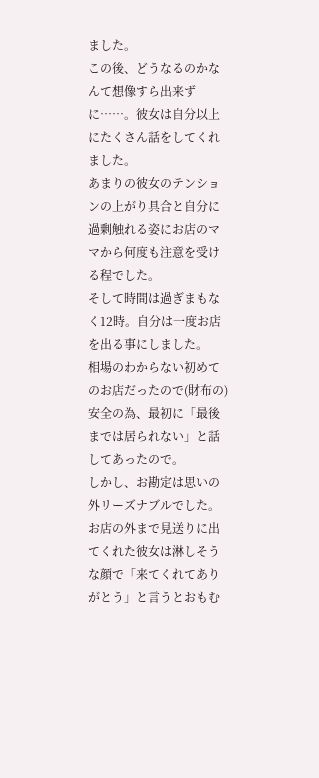ました。
この後、どうなるのかなんて想像すら出来ずに……。彼女は自分以上にたくさん話をしてくれました。
あまりの彼女のテンションの上がり具合と自分に過剰触れる姿にお店のママから何度も注意を受ける程でした。
そして時間は過ぎまもなく12時。自分は一度お店を出る事にしました。
相場のわからない初めてのお店だったので(財布の)安全の為、最初に「最後までは居られない」と話してあったので。
しかし、お勘定は思いの外リーズナブルでした。
お店の外まで見送りに出てくれた彼女は淋しそうな顔で「来てくれてありがとう」と言うとおもむ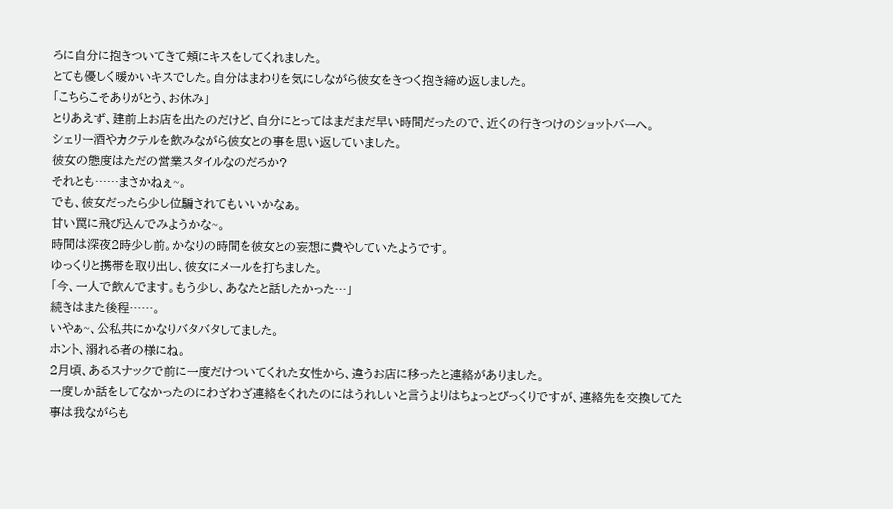ろに自分に抱きついてきて頬にキスをしてくれました。
とても優しく暖かいキスでした。自分はまわりを気にしながら彼女をきつく抱き締め返しました。
「こちらこそありがとう、お休み」
とりあえず、建前上お店を出たのだけど、自分にとってはまだまだ早い時間だったので、近くの行きつけのショットバーへ。
シェリー酒やカクテルを飲みながら彼女との事を思い返していました。
彼女の態度はただの営業スタイルなのだろか?
それとも……まさかねぇ~。
でも、彼女だったら少し位騙されてもいいかなぁ。
甘い罠に飛び込んでみようかな~。
時間は深夜2時少し前。かなりの時間を彼女との妄想に費やしていたようです。
ゆっくりと携帯を取り出し、彼女にメールを打ちました。
「今、一人で飲んでます。もう少し、あなたと話したかった…」
続きはまた後程……。
いやぁ~、公私共にかなりバタバタしてました。
ホント、溺れる者の様にね。
2月頃、あるスナックで前に一度だけついてくれた女性から、違うお店に移ったと連絡がありました。
一度しか話をしてなかったのにわざわざ連絡をくれたのにはうれしいと言うよりはちょっとびっくりですが、連絡先を交換してた事は我ながらも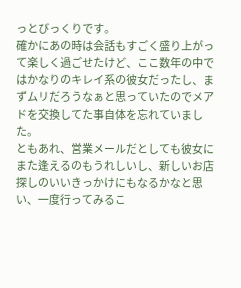っとびっくりです。
確かにあの時は会話もすごく盛り上がって楽しく過ごせたけど、ここ数年の中ではかなりのキレイ系の彼女だったし、まずムリだろうなぁと思っていたのでメアドを交換してた事自体を忘れていました。
ともあれ、営業メールだとしても彼女にまた逢えるのもうれしいし、新しいお店探しのいいきっかけにもなるかなと思い、一度行ってみるこ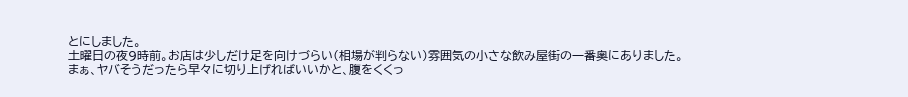とにしました。
土曜日の夜9時前。お店は少しだけ足を向けづらい(相場が判らない)雰囲気の小さな飲み屋街の一番奥にありました。
まぁ、ヤバそうだったら早々に切り上げればいいかと、腹をくくっ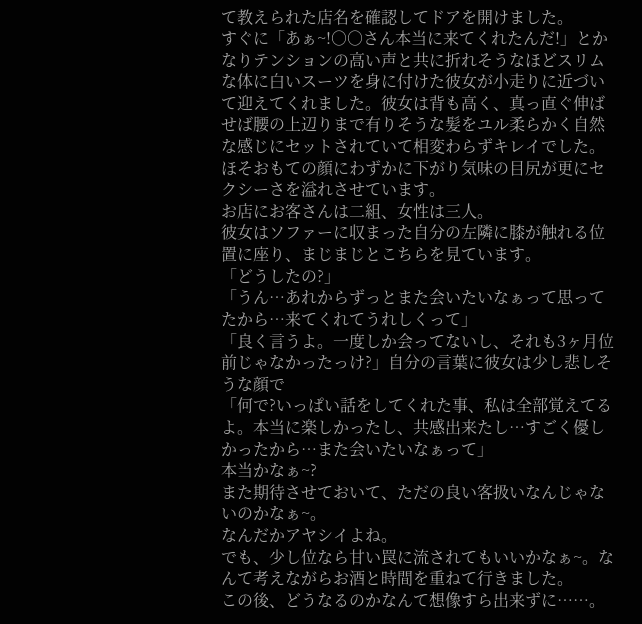て教えられた店名を確認してドアを開けました。
すぐに「あぁ~!○○さん本当に来てくれたんだ!」とかなりテンションの高い声と共に折れそうなほどスリムな体に白いスーツを身に付けた彼女が小走りに近づいて迎えてくれました。彼女は背も高く、真っ直ぐ伸ばせば腰の上辺りまで有りそうな髪をユル柔らかく自然な感じにセットされていて相変わらずキレイでした。
ほそおもての顔にわずかに下がり気味の目尻が更にセクシーさを溢れさせています。
お店にお客さんは二組、女性は三人。
彼女はソファーに収まった自分の左隣に膝が触れる位置に座り、まじまじとこちらを見ています。
「どうしたの?」
「うん…あれからずっとまた会いたいなぁって思ってたから…来てくれてうれしくって」
「良く言うよ。一度しか会ってないし、それも3ヶ月位前じゃなかったっけ?」自分の言葉に彼女は少し悲しそうな顔で
「何で?いっぱい話をしてくれた事、私は全部覚えてるよ。本当に楽しかったし、共感出来たし…すごく優しかったから…また会いたいなぁって」
本当かなぁ~?
また期待させておいて、ただの良い客扱いなんじゃないのかなぁ~。
なんだかアヤシイよね。
でも、少し位なら甘い罠に流されてもいいかなぁ~。なんて考えながらお酒と時間を重ねて行きました。
この後、どうなるのかなんて想像すら出来ずに……。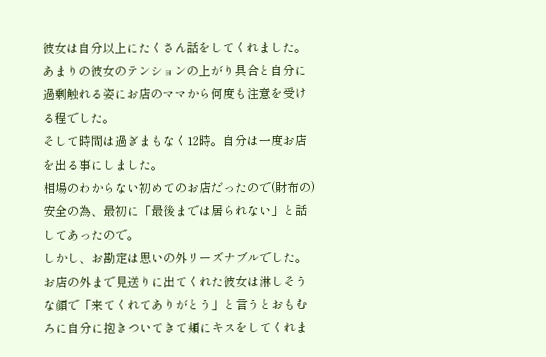彼女は自分以上にたくさん話をしてくれました。
あまりの彼女のテンションの上がり具合と自分に過剰触れる姿にお店のママから何度も注意を受ける程でした。
そして時間は過ぎまもなく12時。自分は一度お店を出る事にしました。
相場のわからない初めてのお店だったので(財布の)安全の為、最初に「最後までは居られない」と話してあったので。
しかし、お勘定は思いの外リーズナブルでした。
お店の外まで見送りに出てくれた彼女は淋しそうな顔で「来てくれてありがとう」と言うとおもむろに自分に抱きついてきて頬にキスをしてくれま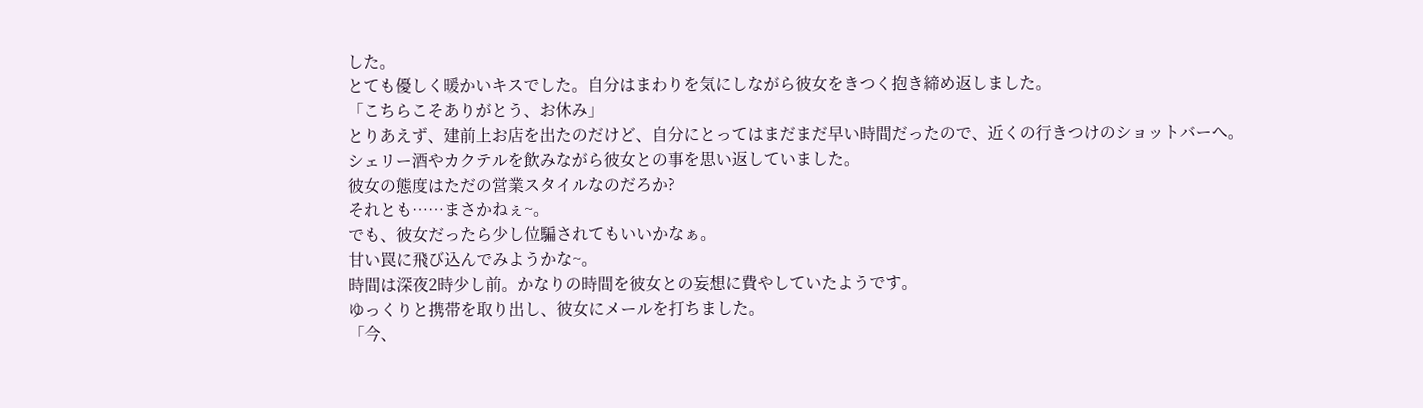した。
とても優しく暖かいキスでした。自分はまわりを気にしながら彼女をきつく抱き締め返しました。
「こちらこそありがとう、お休み」
とりあえず、建前上お店を出たのだけど、自分にとってはまだまだ早い時間だったので、近くの行きつけのショットバーへ。
シェリー酒やカクテルを飲みながら彼女との事を思い返していました。
彼女の態度はただの営業スタイルなのだろか?
それとも……まさかねぇ~。
でも、彼女だったら少し位騙されてもいいかなぁ。
甘い罠に飛び込んでみようかな~。
時間は深夜2時少し前。かなりの時間を彼女との妄想に費やしていたようです。
ゆっくりと携帯を取り出し、彼女にメールを打ちました。
「今、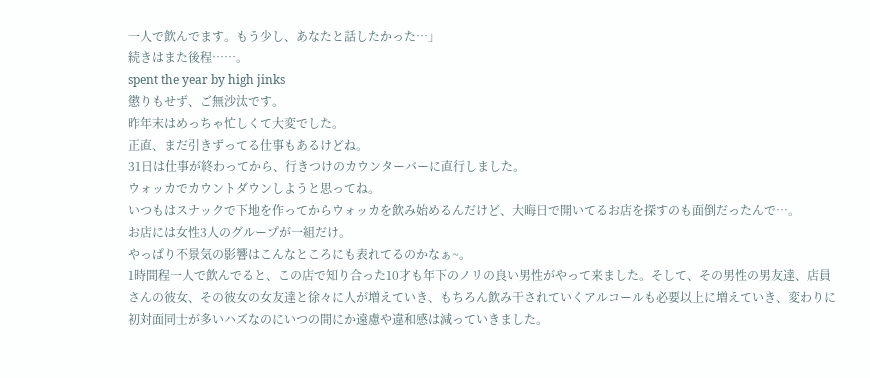一人で飲んでます。もう少し、あなたと話したかった…」
続きはまた後程……。
spent the year by high jinks
懲りもせず、ご無沙汰です。
昨年末はめっちゃ忙しくて大変でした。
正直、まだ引きずってる仕事もあるけどね。
31日は仕事が終わってから、行きつけのカウンターバーに直行しました。
ウォッカでカウントダウンしようと思ってね。
いつもはスナックで下地を作ってからウォッカを飲み始めるんだけど、大晦日で開いてるお店を探すのも面倒だったんで…。
お店には女性3人のグループが一組だけ。
やっぱり不景気の影響はこんなところにも表れてるのかなぁ~。
1時間程一人で飲んでると、この店で知り合った10才も年下のノリの良い男性がやって来ました。そして、その男性の男友達、店員さんの彼女、その彼女の女友達と徐々に人が増えていき、もちろん飲み干されていくアルコールも必要以上に増えていき、変わりに初対面同士が多いハズなのにいつの間にか遠慮や違和感は減っていきました。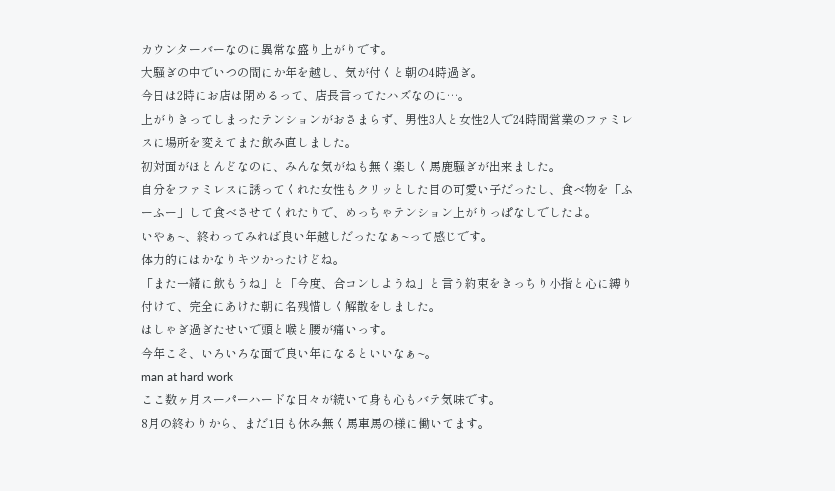カウンターバーなのに異常な盛り上がりです。
大騒ぎの中でいつの間にか年を越し、気が付くと朝の4時過ぎ。
今日は2時にお店は閉めるって、店長言ってたハズなのに…。
上がりきってしまったテンションがおさまらず、男性3人と女性2人で24時間営業のファミレスに場所を変えてまた飲み直しました。
初対面がほとんどなのに、みんな気がねも無く楽しく馬鹿騒ぎが出来ました。
自分をファミレスに誘ってくれた女性もクリッとした目の可愛い子だったし、食べ物を「ふーふー」して食べさせてくれたりで、めっちゃテンション上がりっぱなしでしたよ。
いやぁ~、終わってみれば良い年越しだったなぁ~って感じです。
体力的にはかなりキツかったけどね。
「また一緒に飲もうね」と「今度、合コンしようね」と言う約束をきっちり小指と心に縛り付けて、完全にあけた朝に名残惜しく解散をしました。
はしゃぎ過ぎたせいで頭と喉と腰が痛いっす。
今年こそ、いろいろな面で良い年になるといいなぁ~。
man at hard work
ここ数ヶ月スーパーハードな日々が続いて身も心もバテ気味です。
8月の終わりから、まだ1日も休み無く馬車馬の様に働いてます。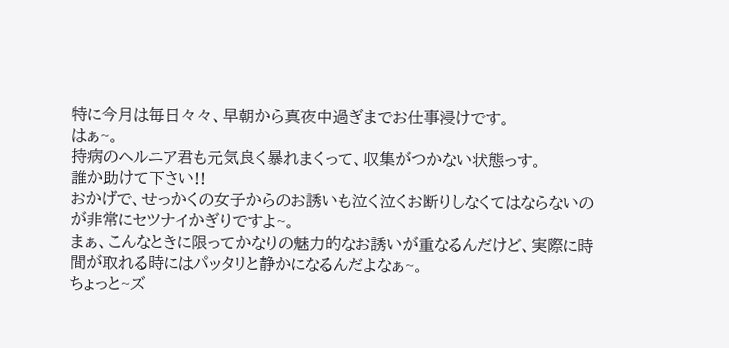特に今月は毎日々々、早朝から真夜中過ぎまでお仕事浸けです。
はぁ~。
持病のヘルニア君も元気良く暴れまくって、収集がつかない状態っす。
誰か助けて下さい!!
おかげで、せっかくの女子からのお誘いも泣く泣くお断りしなくてはならないのが非常にセツナイかぎりですよ~。
まぁ、こんなときに限ってかなりの魅力的なお誘いが重なるんだけど、実際に時間が取れる時にはパッタリと静かになるんだよなぁ~。
ちょっと~ズ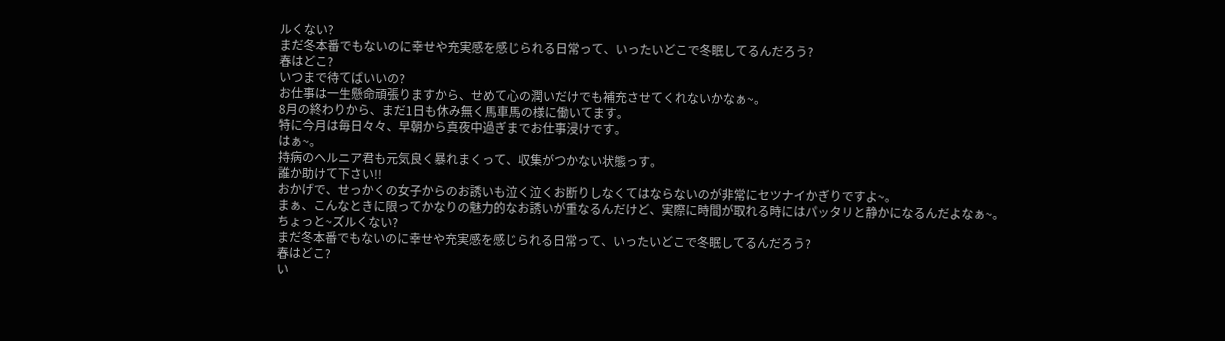ルくない?
まだ冬本番でもないのに幸せや充実感を感じられる日常って、いったいどこで冬眠してるんだろう?
春はどこ?
いつまで待てばいいの?
お仕事は一生懸命頑張りますから、せめて心の潤いだけでも補充させてくれないかなぁ~。
8月の終わりから、まだ1日も休み無く馬車馬の様に働いてます。
特に今月は毎日々々、早朝から真夜中過ぎまでお仕事浸けです。
はぁ~。
持病のヘルニア君も元気良く暴れまくって、収集がつかない状態っす。
誰か助けて下さい!!
おかげで、せっかくの女子からのお誘いも泣く泣くお断りしなくてはならないのが非常にセツナイかぎりですよ~。
まぁ、こんなときに限ってかなりの魅力的なお誘いが重なるんだけど、実際に時間が取れる時にはパッタリと静かになるんだよなぁ~。
ちょっと~ズルくない?
まだ冬本番でもないのに幸せや充実感を感じられる日常って、いったいどこで冬眠してるんだろう?
春はどこ?
い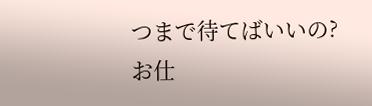つまで待てばいいの?
お仕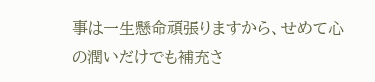事は一生懸命頑張りますから、せめて心の潤いだけでも補充さ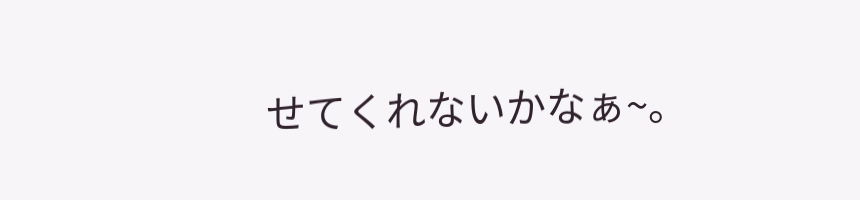せてくれないかなぁ~。